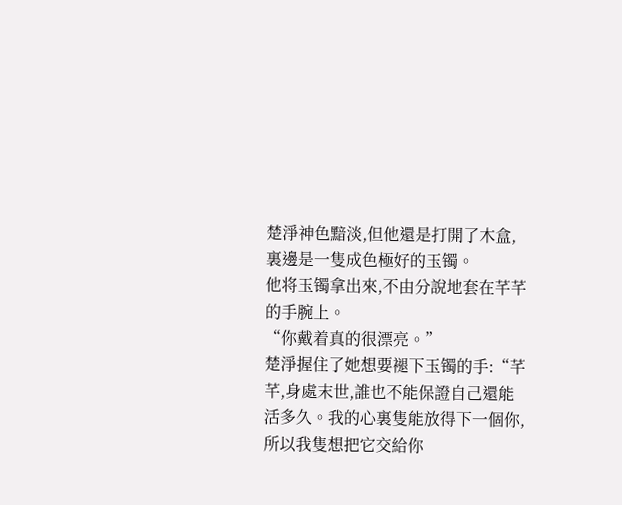楚淨神色黯淡,但他還是打開了木盒,裏邊是一隻成色極好的玉镯。
他将玉镯拿出來,不由分說地套在芊芊的手腕上。
“你戴着真的很漂亮。”
楚淨握住了她想要褪下玉镯的手:“芊芊,身處末世,誰也不能保證自己還能活多久。我的心裏隻能放得下一個你,所以我隻想把它交給你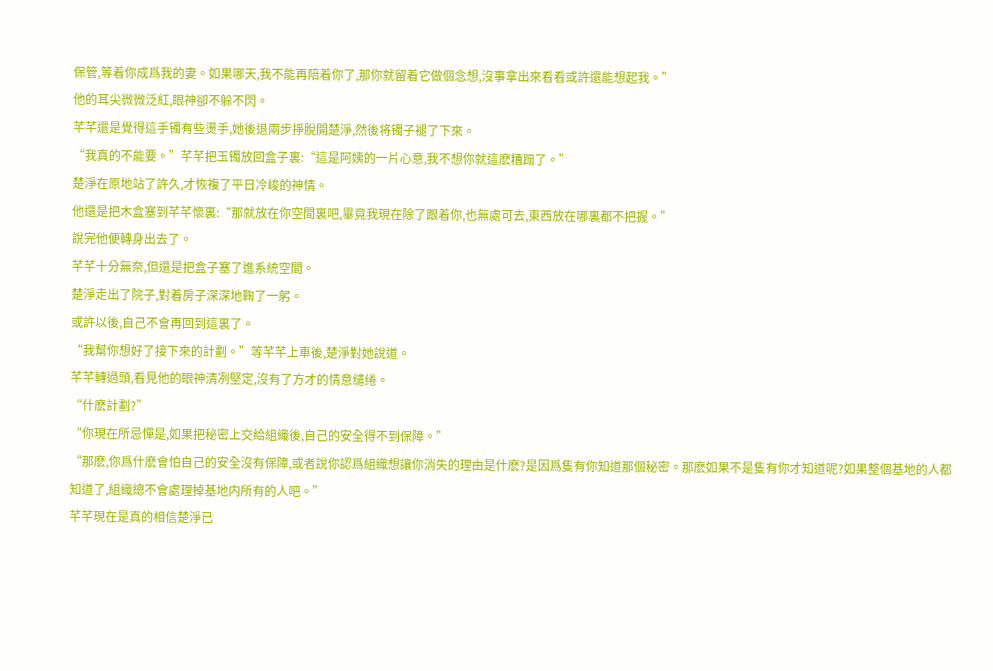保管,等着你成爲我的妻。如果哪天,我不能再陪着你了,那你就留着它做個念想,沒事拿出來看看或許還能想起我。”
他的耳尖微微泛紅,眼神卻不躲不閃。
芊芊還是覺得這手镯有些燙手,她後退兩步掙脫開楚淨,然後将镯子褪了下來。
“我真的不能要。”芊芊把玉镯放回盒子裏:“這是阿姨的一片心意,我不想你就這麽糟蹋了。”
楚淨在原地站了許久,才恢複了平日冷峻的神情。
他還是把木盒塞到芊芊懷裏:“那就放在你空間裏吧,畢竟我現在除了跟着你,也無處可去,東西放在哪裏都不把握。”
說完他便轉身出去了。
芊芊十分無奈,但還是把盒子塞了進系統空間。
楚淨走出了院子,對着房子深深地鞠了一躬。
或許以後,自己不會再回到這裏了。
“我幫你想好了接下來的計劃。”等芊芊上車後,楚淨對她說道。
芊芊轉過頭,看見他的眼神清冽堅定,沒有了方才的情意缱绻。
“什麽計劃?”
“你現在所忌憚是,如果把秘密上交給組織後,自己的安全得不到保障。”
“那麽,你爲什麽會怕自己的安全沒有保障,或者說你認爲組織想讓你消失的理由是什麽?是因爲隻有你知道那個秘密。那麽如果不是隻有你才知道呢?如果整個基地的人都知道了,組織總不會處理掉基地内所有的人吧。”
芊芊現在是真的相信楚淨已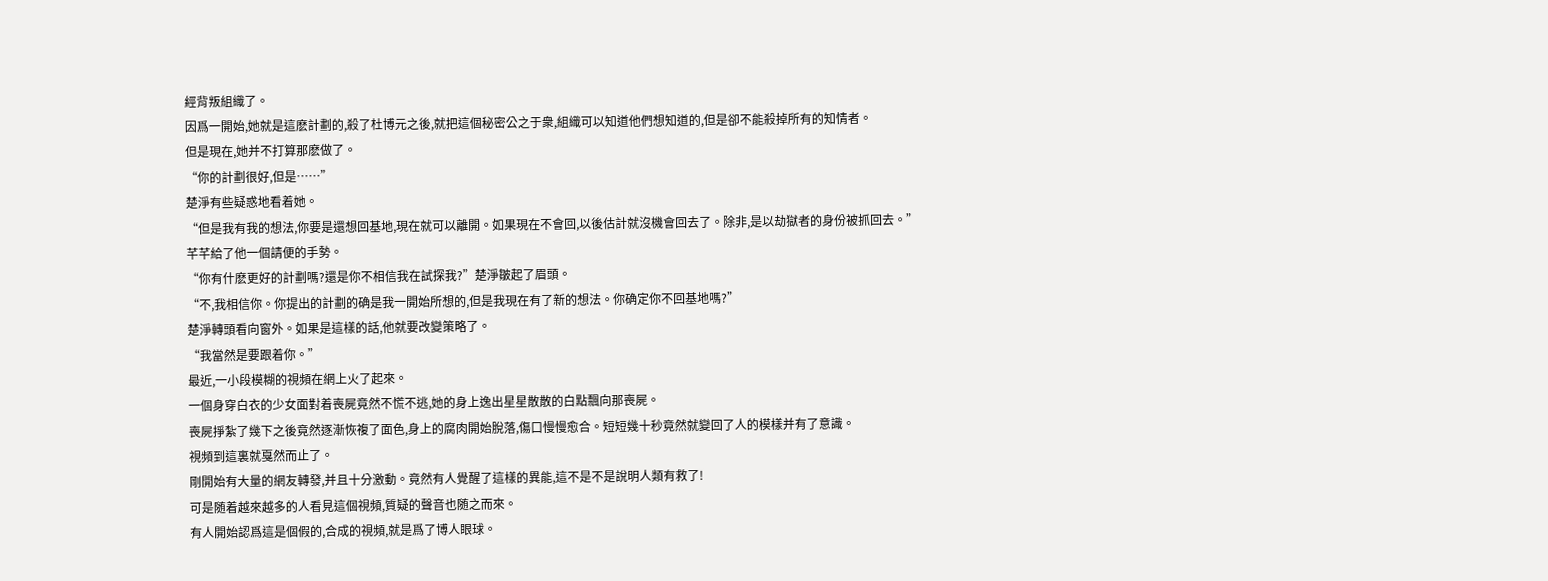經背叛組織了。
因爲一開始,她就是這麽計劃的,殺了杜博元之後,就把這個秘密公之于衆,組織可以知道他們想知道的,但是卻不能殺掉所有的知情者。
但是現在,她并不打算那麽做了。
“你的計劃很好,但是……”
楚淨有些疑惑地看着她。
“但是我有我的想法,你要是還想回基地,現在就可以離開。如果現在不會回,以後估計就沒機會回去了。除非,是以劫獄者的身份被抓回去。”
芊芊給了他一個請便的手勢。
“你有什麽更好的計劃嗎?還是你不相信我在試探我?”楚淨皺起了眉頭。
“不,我相信你。你提出的計劃的确是我一開始所想的,但是我現在有了新的想法。你确定你不回基地嗎?”
楚淨轉頭看向窗外。如果是這樣的話,他就要改變策略了。
“我當然是要跟着你。”
最近,一小段模糊的視頻在網上火了起來。
一個身穿白衣的少女面對着喪屍竟然不慌不逃,她的身上逸出星星散散的白點飄向那喪屍。
喪屍掙紮了幾下之後竟然逐漸恢複了面色,身上的腐肉開始脫落,傷口慢慢愈合。短短幾十秒竟然就變回了人的模樣并有了意識。
視頻到這裏就戛然而止了。
剛開始有大量的網友轉發,并且十分激動。竟然有人覺醒了這樣的異能,這不是不是說明人類有救了!
可是随着越來越多的人看見這個視頻,質疑的聲音也随之而來。
有人開始認爲這是個假的,合成的視頻,就是爲了博人眼球。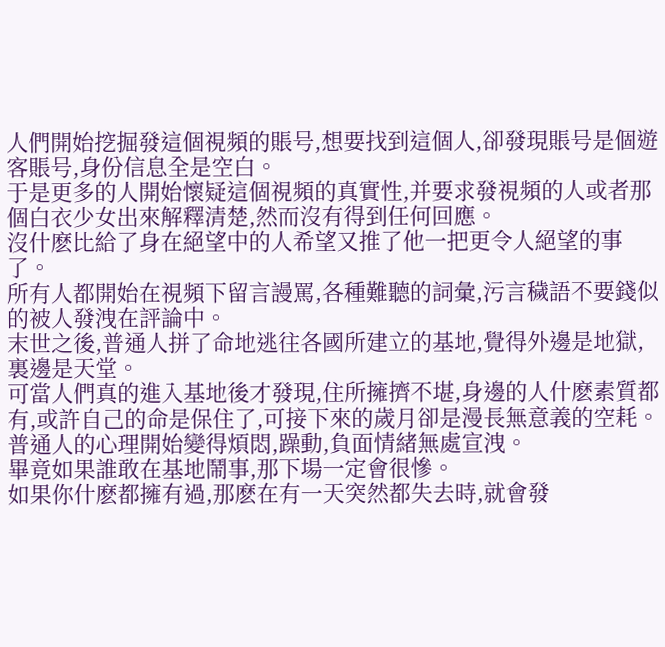人們開始挖掘發這個視頻的賬号,想要找到這個人,卻發現賬号是個遊客賬号,身份信息全是空白。
于是更多的人開始懷疑這個視頻的真實性,并要求發視頻的人或者那個白衣少女出來解釋清楚,然而沒有得到任何回應。
沒什麽比給了身在絕望中的人希望又推了他一把更令人絕望的事了。
所有人都開始在視頻下留言謾罵,各種難聽的詞彙,污言穢語不要錢似的被人發洩在評論中。
末世之後,普通人拼了命地逃往各國所建立的基地,覺得外邊是地獄,裏邊是天堂。
可當人們真的進入基地後才發現,住所擁擠不堪,身邊的人什麽素質都有,或許自己的命是保住了,可接下來的歲月卻是漫長無意義的空耗。
普通人的心理開始變得煩悶,躁動,負面情緒無處宣洩。
畢竟如果誰敢在基地鬧事,那下場一定會很慘。
如果你什麽都擁有過,那麽在有一天突然都失去時,就會發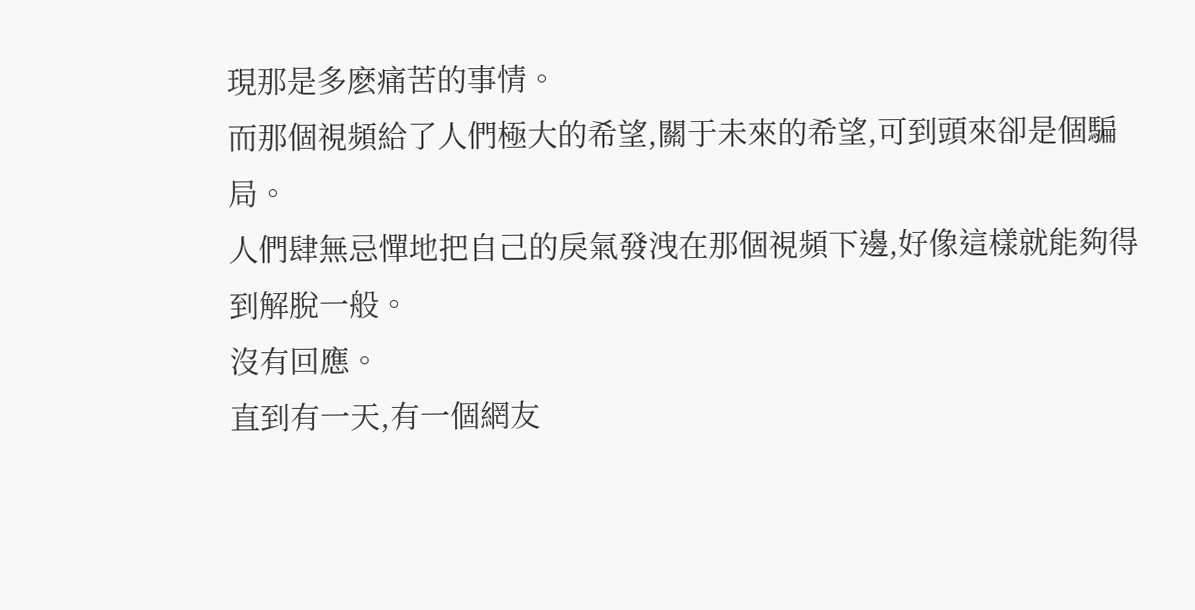現那是多麽痛苦的事情。
而那個視頻給了人們極大的希望,關于未來的希望,可到頭來卻是個騙局。
人們肆無忌憚地把自己的戾氣發洩在那個視頻下邊,好像這樣就能夠得到解脫一般。
沒有回應。
直到有一天,有一個網友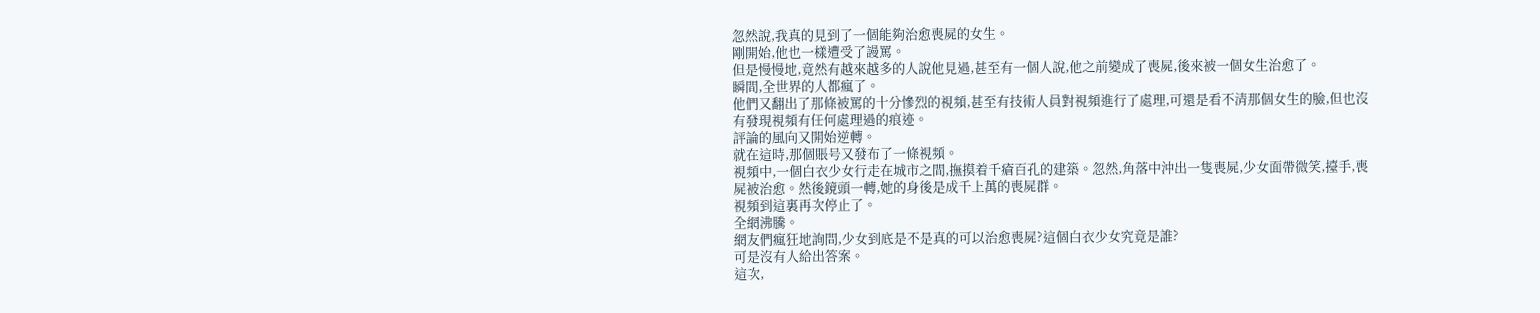忽然說,我真的見到了一個能夠治愈喪屍的女生。
剛開始,他也一樣遭受了謾罵。
但是慢慢地,竟然有越來越多的人說他見過,甚至有一個人說,他之前變成了喪屍,後來被一個女生治愈了。
瞬間,全世界的人都瘋了。
他們又翻出了那條被罵的十分慘烈的視頻,甚至有技術人員對視頻進行了處理,可還是看不清那個女生的臉,但也沒有發現視頻有任何處理過的痕迹。
評論的風向又開始逆轉。
就在這時,那個賬号又發布了一條視頻。
視頻中,一個白衣少女行走在城市之間,撫摸着千瘡百孔的建築。忽然,角落中沖出一隻喪屍,少女面帶微笑,擡手,喪屍被治愈。然後鏡頭一轉,她的身後是成千上萬的喪屍群。
視頻到這裏再次停止了。
全網沸騰。
網友們瘋狂地詢問,少女到底是不是真的可以治愈喪屍?這個白衣少女究竟是誰?
可是沒有人給出答案。
這次,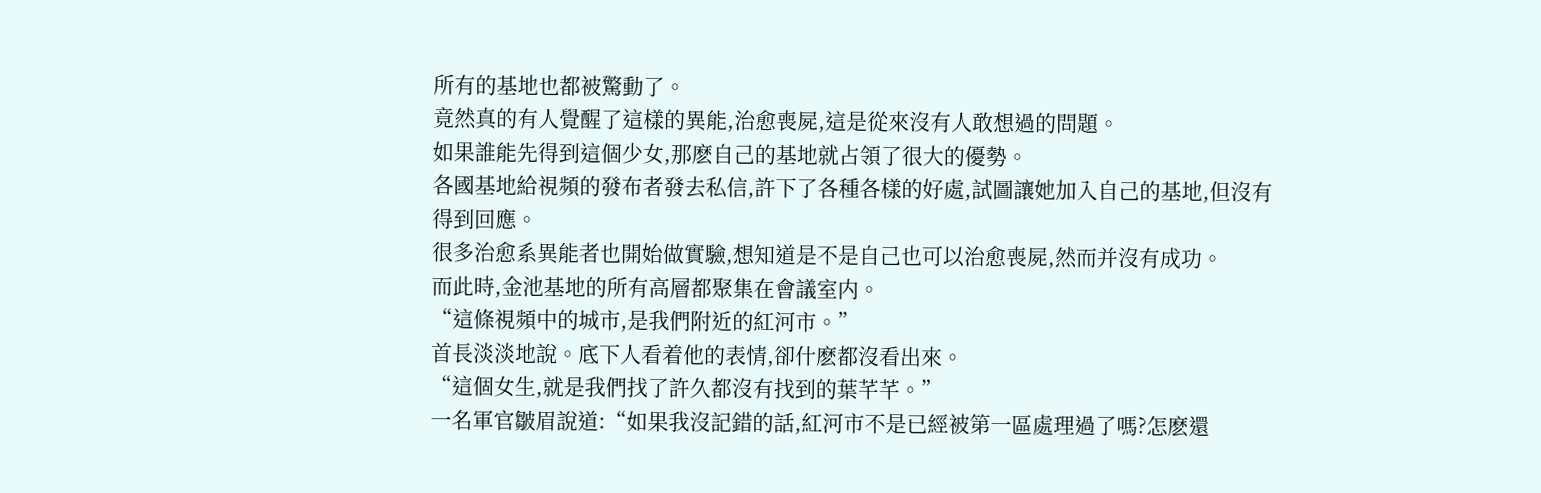所有的基地也都被驚動了。
竟然真的有人覺醒了這樣的異能,治愈喪屍,這是從來沒有人敢想過的問題。
如果誰能先得到這個少女,那麽自己的基地就占領了很大的優勢。
各國基地給視頻的發布者發去私信,許下了各種各樣的好處,試圖讓她加入自己的基地,但沒有得到回應。
很多治愈系異能者也開始做實驗,想知道是不是自己也可以治愈喪屍,然而并沒有成功。
而此時,金池基地的所有高層都聚集在會議室内。
“這條視頻中的城市,是我們附近的紅河市。”
首長淡淡地說。底下人看着他的表情,卻什麽都沒看出來。
“這個女生,就是我們找了許久都沒有找到的葉芊芊。”
一名軍官皺眉說道:“如果我沒記錯的話,紅河市不是已經被第一區處理過了嗎?怎麽還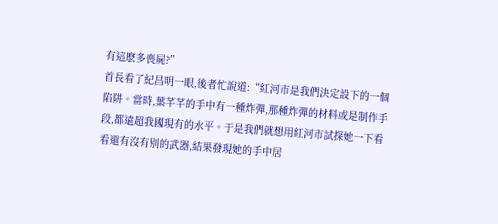有這麽多喪屍?”
首長看了紀昌明一眼,後者忙說道:“紅河市是我們決定設下的一個陷阱。當時,葉芊芊的手中有一種炸彈,那種炸彈的材料或是制作手段,都遠超我國現有的水平。于是我們就想用紅河市試探她一下看看還有沒有别的武器,結果發現她的手中居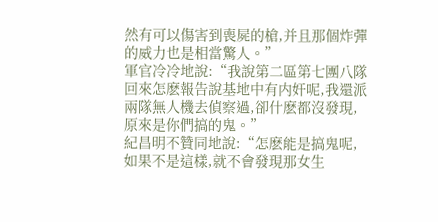然有可以傷害到喪屍的槍,并且那個炸彈的威力也是相當驚人。”
軍官冷冷地說:“我說第二區第七團八隊回來怎麽報告說基地中有内奸呢,我還派兩隊無人機去偵察過,卻什麽都沒發現,原來是你們搞的鬼。”
紀昌明不贊同地說:“怎麽能是搞鬼呢,如果不是這樣,就不會發現那女生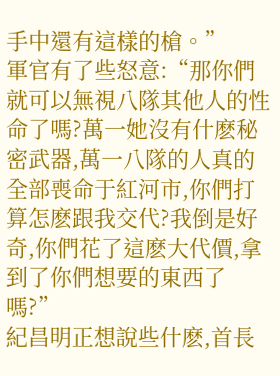手中還有這樣的槍。”
軍官有了些怒意:“那你們就可以無視八隊其他人的性命了嗎?萬一她沒有什麽秘密武器,萬一八隊的人真的全部喪命于紅河市,你們打算怎麽跟我交代?我倒是好奇,你們花了這麽大代價,拿到了你們想要的東西了嗎?”
紀昌明正想說些什麽,首長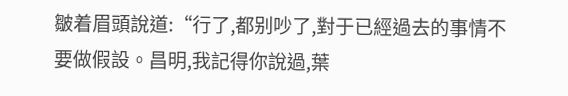皺着眉頭說道:“行了,都别吵了,對于已經過去的事情不要做假設。昌明,我記得你說過,葉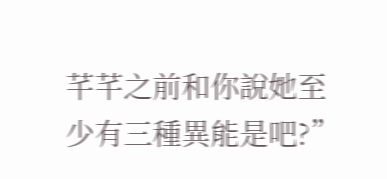芊芊之前和你說她至少有三種異能是吧?”